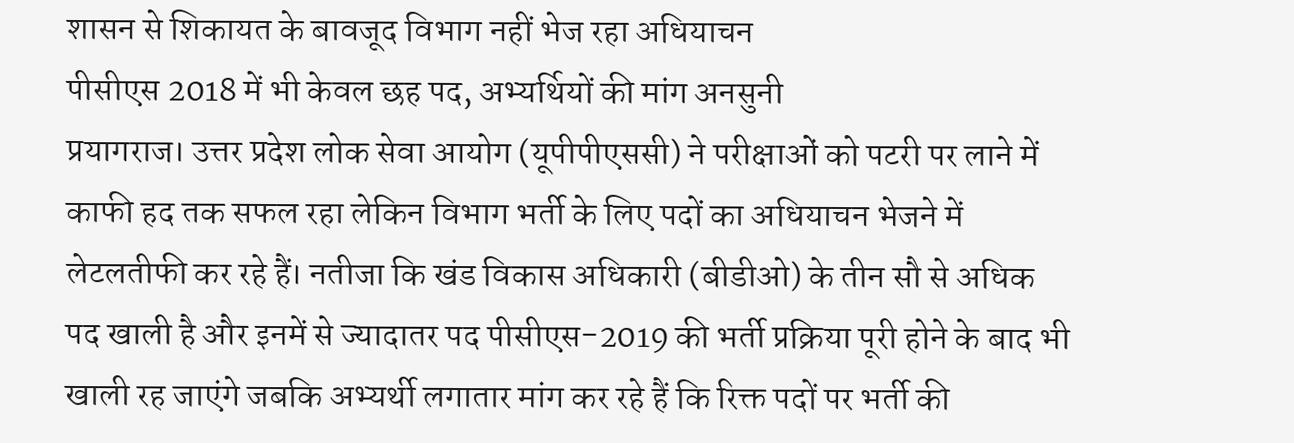शासन से शिकायत के बावजूद विभाग नहीं भेज रहा अधियाचन
पीसीएस 2018 में भी केवल छह पद, अभ्यर्थियों की मांग अनसुनी
प्रयागराज। उत्तर प्रदेश लोक सेवा आयोग (यूपीपीएससी) ने परीक्षाओं को पटरी पर लाने में काफी हद तक सफल रहा लेकिन विभाग भर्ती के लिए पदों का अधियाचन भेजने में लेटलतीफी कर रहे हैं। नतीजा कि खंड विकास अधिकारी (बीडीओ) के तीन सौ से अधिक पद खाली है और इनमें से ज्यादातर पद पीसीएस-2019 की भर्ती प्रक्रिया पूरी होने के बाद भी खाली रह जाएंगे जबकि अभ्यर्थी लगातार मांग कर रहे हैं कि रिक्त पदों पर भर्ती की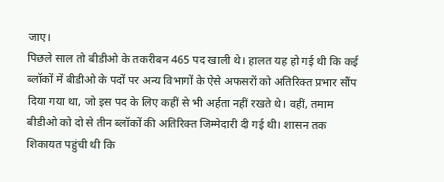जाए।
पिछले साल तो बीडीओ के तकरीबन 465 पद खाली थे। हालत यह हो गई थी कि कई ब्लॉकों में बीडीओ के पदों पर अन्य विभागों के ऐसे अफसरों को अतिरिक्त प्रभार सौंप दिया गया था, जो इस पद के लिए कहीं से भी अर्हता नहीं रखते थे। वहीं, तमाम बीडीओ को दो से तीन ब्लॉकों की अतिरिक्त जिम्मेदारी दी गई थी। शासन तक शिकायत पहुंची थी कि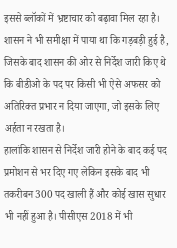इससे ब्लॉकों में भ्रष्टाचार को बढ़ावा मिल रहा है। शासन ने भी समीक्षा में पाया था कि गड़बड़ी हुई है, जिसके बाद शासन की ओर से निर्देश जारी किए थे कि बीडीओ के पद पर किसी भी ऐसे अफसर को अतिरिक्त प्रभार न दिया जाएगा, जो इसके लिए अर्हता न रखता है।
हालांकि शासन से निर्देश जारी होने के बाद कई पद प्रमोशन से भर दिए गए लेकिन इसके बाद भी तकरीबन 300 पद खाली हैं और कोई खास सुधार भी नहीं हुआ है। पीसीएस 2018 में भी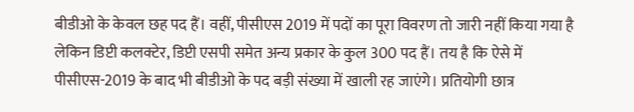बीडीओ के केवल छह पद हैं। वहीं, पीसीएस 2019 में पदों का पूरा विवरण तो जारी नहीं किया गया है लेकिन डिप्टी कलक्टेर, डिप्टी एसपी समेत अन्य प्रकार के कुल 300 पद हैं। तय है कि ऐसे में पीसीएस-2019 के बाद भी बीडीओ के पद बड़ी संख्या में खाली रह जाएंगे। प्रतियोगी छात्र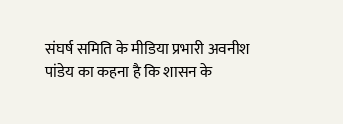संघर्ष समिति के मीडिया प्रभारी अवनीश पांडेय का कहना है कि शासन के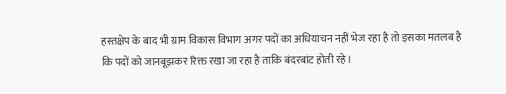हस्तक्षेप के बाद भी ग्राम विकास विभाग अगर पदों का अधियाचन नहीं भेज रहा है तो इसका मतलब है कि पदों को जानबूझकर रिक्त रखा जा रहा है ताकि बंदरबांट होती रहे।